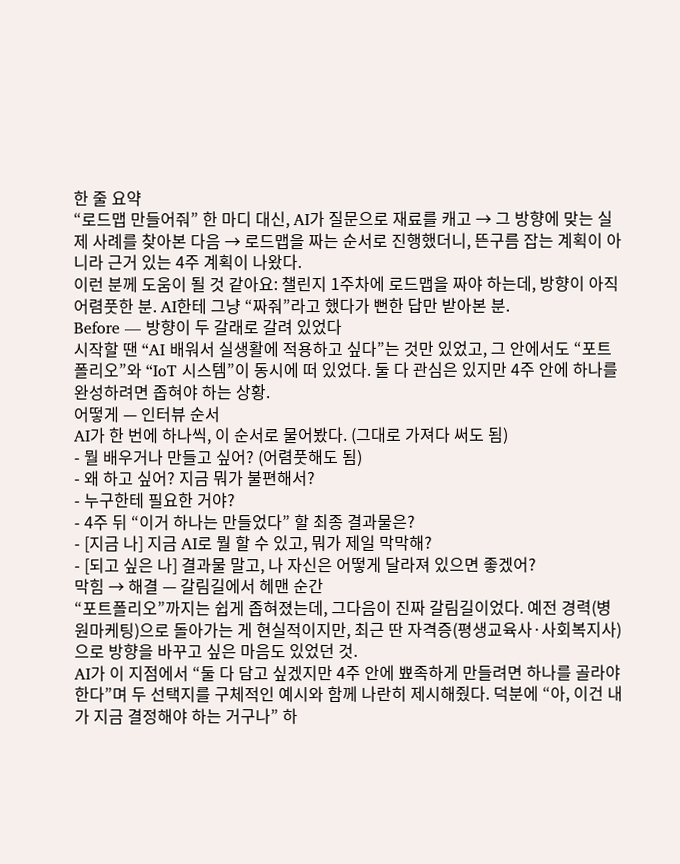한 줄 요약
“로드맵 만들어줘” 한 마디 대신, AI가 질문으로 재료를 캐고 → 그 방향에 맞는 실제 사례를 찾아본 다음 → 로드맵을 짜는 순서로 진행했더니, 뜬구름 잡는 계획이 아니라 근거 있는 4주 계획이 나왔다.
이런 분께 도움이 될 것 같아요: 챌린지 1주차에 로드맵을 짜야 하는데, 방향이 아직 어렴풋한 분. AI한테 그냥 “짜줘”라고 했다가 뻔한 답만 받아본 분.
Before — 방향이 두 갈래로 갈려 있었다
시작할 땐 “AI 배워서 실생활에 적용하고 싶다”는 것만 있었고, 그 안에서도 “포트폴리오”와 “IoT 시스템”이 동시에 떠 있었다. 둘 다 관심은 있지만 4주 안에 하나를 완성하려면 좁혀야 하는 상황.
어떻게 — 인터뷰 순서
AI가 한 번에 하나씩, 이 순서로 물어봤다. (그대로 가져다 써도 됨)
- 뭘 배우거나 만들고 싶어? (어렴풋해도 됨)
- 왜 하고 싶어? 지금 뭐가 불편해서?
- 누구한테 필요한 거야?
- 4주 뒤 “이거 하나는 만들었다” 할 최종 결과물은?
- [지금 나] 지금 AI로 뭘 할 수 있고, 뭐가 제일 막막해?
- [되고 싶은 나] 결과물 말고, 나 자신은 어떻게 달라져 있으면 좋겠어?
막힘 → 해결 — 갈림길에서 헤맨 순간
“포트폴리오”까지는 쉽게 좁혀졌는데, 그다음이 진짜 갈림길이었다. 예전 경력(병원마케팅)으로 돌아가는 게 현실적이지만, 최근 딴 자격증(평생교육사·사회복지사)으로 방향을 바꾸고 싶은 마음도 있었던 것.
AI가 이 지점에서 “둘 다 담고 싶겠지만 4주 안에 뾰족하게 만들려면 하나를 골라야 한다”며 두 선택지를 구체적인 예시와 함께 나란히 제시해줬다. 덕분에 “아, 이건 내가 지금 결정해야 하는 거구나” 하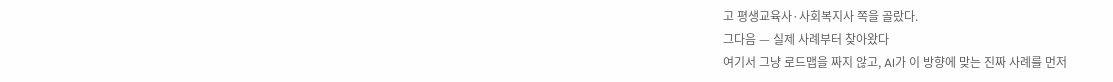고 평생교육사·사회복지사 쪽을 골랐다.
그다음 — 실제 사례부터 찾아왔다
여기서 그냥 로드맵을 짜지 않고, AI가 이 방향에 맞는 진짜 사례를 먼저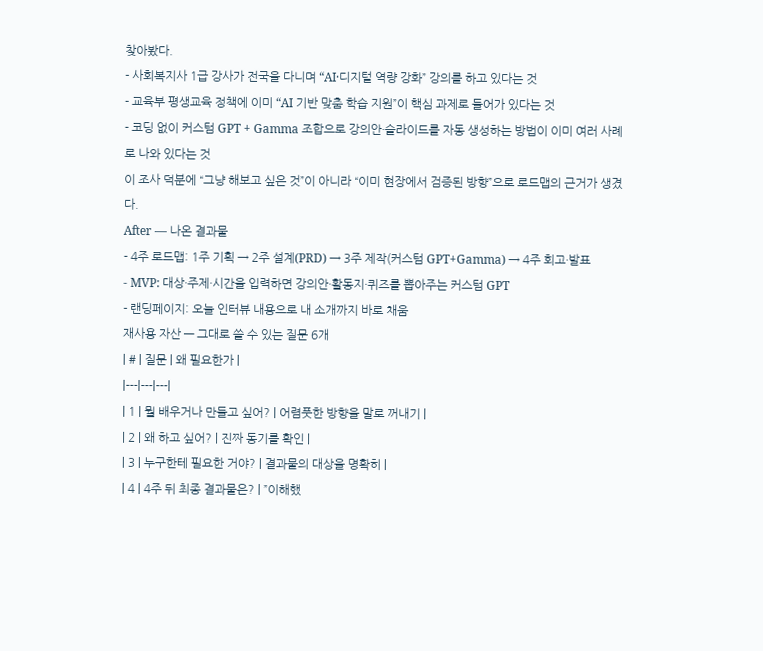찾아봤다.
- 사회복지사 1급 강사가 전국을 다니며 “AI·디지털 역량 강화” 강의를 하고 있다는 것
- 교육부 평생교육 정책에 이미 “AI 기반 맞춤 학습 지원”이 핵심 과제로 들어가 있다는 것
- 코딩 없이 커스텀 GPT + Gamma 조합으로 강의안·슬라이드를 자동 생성하는 방법이 이미 여러 사례로 나와 있다는 것
이 조사 덕분에 “그냥 해보고 싶은 것”이 아니라 “이미 현장에서 검증된 방향”으로 로드맵의 근거가 생겼다.
After — 나온 결과물
- 4주 로드맵: 1주 기획 → 2주 설계(PRD) → 3주 제작(커스텀 GPT+Gamma) → 4주 회고·발표
- MVP: 대상·주제·시간을 입력하면 강의안·활동지·퀴즈를 뽑아주는 커스텀 GPT
- 랜딩페이지: 오늘 인터뷰 내용으로 내 소개까지 바로 채움
재사용 자산 — 그대로 쓸 수 있는 질문 6개
| # | 질문 | 왜 필요한가 |
|---|---|---|
| 1 | 뭘 배우거나 만들고 싶어? | 어렴풋한 방향을 말로 꺼내기 |
| 2 | 왜 하고 싶어? | 진짜 동기를 확인 |
| 3 | 누구한테 필요한 거야? | 결과물의 대상을 명확히 |
| 4 | 4주 뒤 최종 결과물은? | ”이해했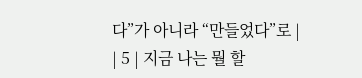다”가 아니라 “만들었다”로 |
| 5 | 지금 나는 뭘 할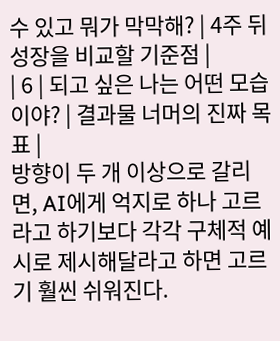수 있고 뭐가 막막해? | 4주 뒤 성장을 비교할 기준점 |
| 6 | 되고 싶은 나는 어떤 모습이야? | 결과물 너머의 진짜 목표 |
방향이 두 개 이상으로 갈리면, AI에게 억지로 하나 고르라고 하기보다 각각 구체적 예시로 제시해달라고 하면 고르기 훨씬 쉬워진다.